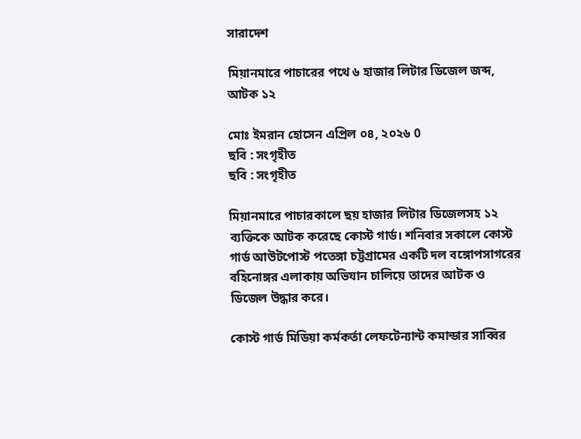সারাদেশ

মিয়ানমারে পাচারের পথে ৬ হাজার লিটার ডিজেল জব্দ, আটক ১২

মোঃ ইমরান হোসেন এপ্রিল ০৪, ২০২৬ 0
ছবি : সংগৃহীত
ছবি : সংগৃহীত

মিয়ানমারে পাচারকালে ছয় হাজার লিটার ডিজেলসহ ১২ ব্যক্তিকে আটক করেছে কোস্ট গার্ড। শনিবার সকালে কোস্ট গার্ড আউটপোস্ট পতেঙ্গা চট্টগ্রামের একটি দল বঙ্গোপসাগরের বহিনোঙ্গর এলাকায় অভিযান চালিয়ে তাদের আটক ও ডিজেল উদ্ধার করে।

কোস্ট গার্ড মিডিয়া কর্মকর্তা লেফটেন্যান্ট কমান্ডার সাব্বির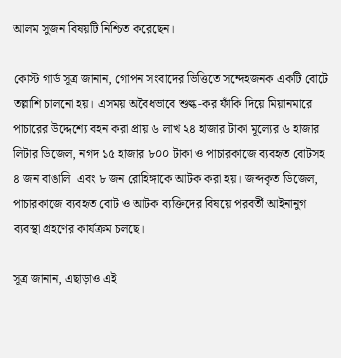আলম সুজন বিষয়টি নিশ্চিত করেছেন।

কোস্ট গার্ড সূত্র জানান, গোপন সংবাদের ভিত্তিতে সন্দেহজনক একটি বোটে তল্লাশি চালনো হয়। এসময় অবৈধভাবে শুল্ক-কর ফাঁকি দিয়ে মিয়ানমারে পাচারের উদ্দেশ্যে বহন করা প্রায় ৬ লাখ ২৪ হাজার টাকা মূল্যের ৬ হাজার লিটার ডিজেল, নগদ ১৫ হাজার ৮০০ টাকা ও পাচারকাজে ব্যবহৃত বোটসহ ৪ জন বাঙালি  এবং ৮ জন রোহিঙ্গাকে আটক করা হয়। জব্দকৃত ডিজেল, পাচারকাজে ব্যবহৃত বোট ও আটক ব্যক্তিদের বিষয়ে পরবর্তী আইনানুগ ব্যবস্থা গ্রহণের কার্যক্রম চলছে।

সূত্র জানান, এছাড়াও এই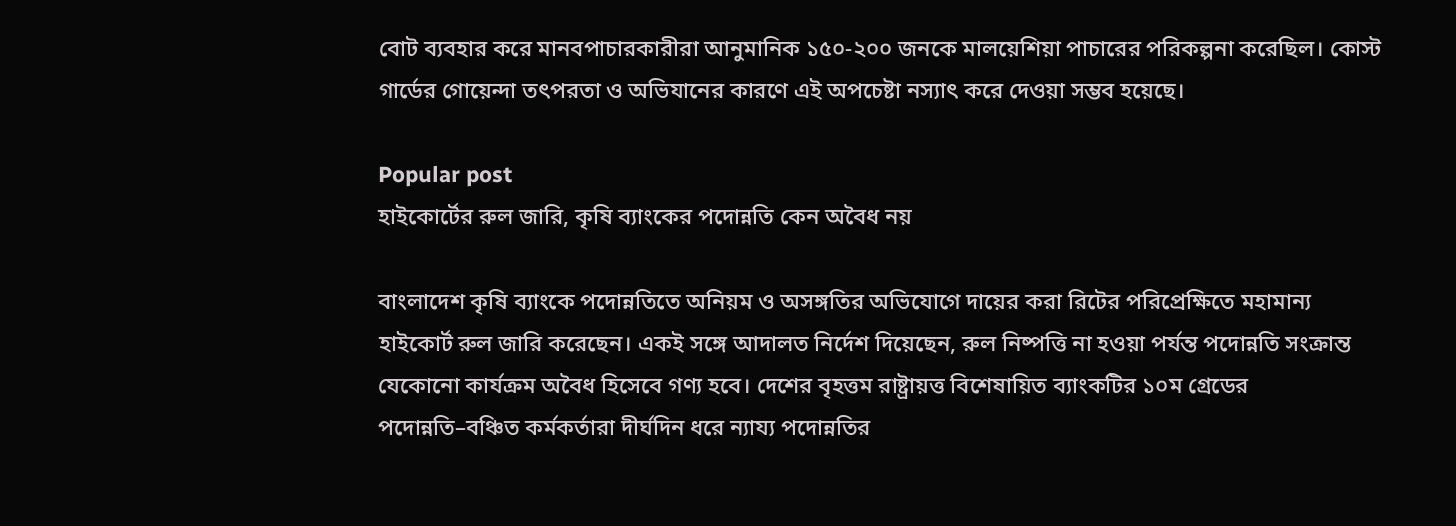বোট ব্যবহার করে মানবপাচারকারীরা আনুমানিক ১৫০-২০০ জনকে মালয়েশিয়া পাচারের পরিকল্পনা করেছিল। কোস্ট গার্ডের গোয়েন্দা তৎপরতা ও অভিযানের কারণে এই অপচেষ্টা নস্যাৎ করে দেওয়া সম্ভব হয়েছে।

Popular post
হাইকোর্টের রুল জারি, কৃষি ব্যাংকের পদোন্নতি কেন অবৈধ নয়

বাংলাদেশ কৃষি ব্যাংকে পদোন্নতিতে অনিয়ম ও অসঙ্গতির অভিযোগে দায়ের করা রিটের পরিপ্রেক্ষিতে মহামান্য হাইকোর্ট রুল জারি করেছেন। একই সঙ্গে আদালত নির্দেশ দিয়েছেন, রুল নিষ্পত্তি না হওয়া পর্যন্ত পদোন্নতি সংক্রান্ত যেকোনো কার্যক্রম অবৈধ হিসেবে গণ্য হবে। দেশের বৃহত্তম রাষ্ট্রায়ত্ত বিশেষায়িত ব্যাংকটির ১০ম গ্রেডের পদোন্নতি–বঞ্চিত কর্মকর্তারা দীর্ঘদিন ধরে ন্যায্য পদোন্নতির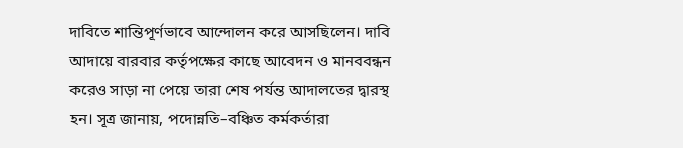দাবিতে শান্তিপূর্ণভাবে আন্দোলন করে আসছিলেন। দাবি আদায়ে বারবার কর্তৃপক্ষের কাছে আবেদন ও মানববন্ধন করেও সাড়া না পেয়ে তারা শেষ পর্যন্ত আদালতের দ্বারস্থ হন। সূত্র জানায়, পদোন্নতি–বঞ্চিত কর্মকর্তারা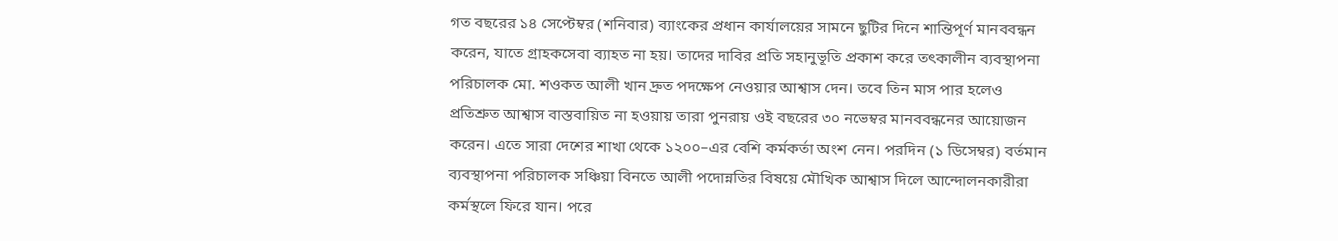গত বছরের ১৪ সেপ্টেম্বর (শনিবার) ব্যাংকের প্রধান কার্যালয়ের সামনে ছুটির দিনে শান্তিপূর্ণ মানববন্ধন করেন, যাতে গ্রাহকসেবা ব্যাহত না হয়। তাদের দাবির প্রতি সহানুভূতি প্রকাশ করে তৎকালীন ব্যবস্থাপনা পরিচালক মো. শওকত আলী খান দ্রুত পদক্ষেপ নেওয়ার আশ্বাস দেন। তবে তিন মাস পার হলেও প্রতিশ্রুত আশ্বাস বাস্তবায়িত না হওয়ায় তারা পুনরায় ওই বছরের ৩০ নভেম্বর মানববন্ধনের আয়োজন করেন। এতে সারা দেশের শাখা থেকে ১২০০–এর বেশি কর্মকর্তা অংশ নেন। পরদিন (১ ডিসেম্বর) বর্তমান ব্যবস্থাপনা পরিচালক সঞ্চিয়া বিনতে আলী পদোন্নতির বিষয়ে মৌখিক আশ্বাস দিলে আন্দোলনকারীরা কর্মস্থলে ফিরে যান। পরে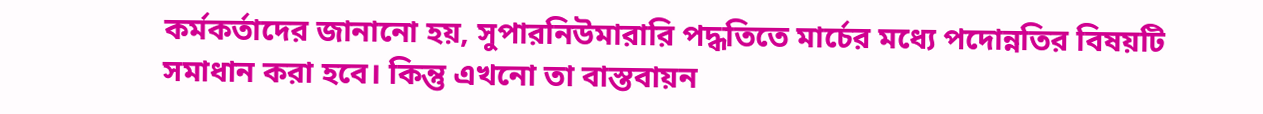কর্মকর্তাদের জানানো হয়, সুপারনিউমারারি পদ্ধতিতে মার্চের মধ্যে পদোন্নতির বিষয়টি সমাধান করা হবে। কিন্তু এখনো তা বাস্তবায়ন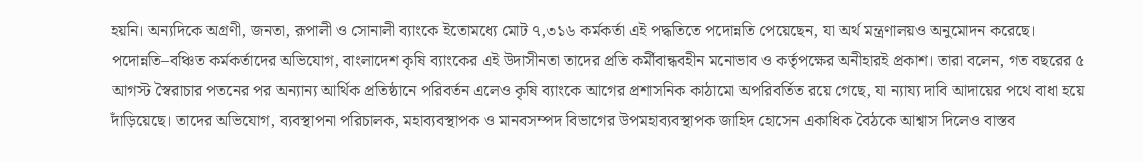হয়নি। অন্যদিকে অগ্রণী, জনতা, রূপালী ও সোনালী ব্যাংকে ইতোমধ্যে মোট ৭,৩১৬ কর্মকর্তা এই পদ্ধতিতে পদোন্নতি পেয়েছেন, যা অর্থ মন্ত্রণালয়ও অনুমোদন করেছে। পদোন্নতি–বঞ্চিত কর্মকর্তাদের অভিযোগ, বাংলাদেশ কৃষি ব্যাংকের এই উদাসীনতা তাদের প্রতি কর্মীবান্ধবহীন মনোভাব ও কর্তৃপক্ষের অনীহারই প্রকাশ। তারা বলেন, গত বছরের ৫ আগস্ট স্বৈরাচার পতনের পর অন্যান্য আর্থিক প্রতিষ্ঠানে পরিবর্তন এলেও কৃষি ব্যাংকে আগের প্রশাসনিক কাঠামো অপরিবর্তিত রয়ে গেছে, যা ন্যায্য দাবি আদায়ের পথে বাধা হয়ে দাঁড়িয়েছে। তাদের অভিযোগ, ব্যবস্থাপনা পরিচালক, মহাব্যবস্থাপক ও মানবসম্পদ বিভাগের উপমহাব্যবস্থাপক জাহিদ হোসেন একাধিক বৈঠকে আশ্বাস দিলেও বাস্তব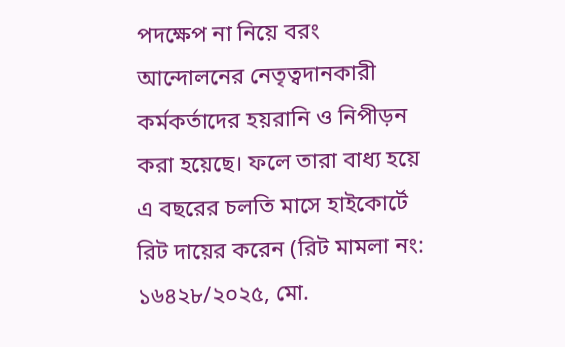পদক্ষেপ না নিয়ে বরং আন্দোলনের নেতৃত্বদানকারী কর্মকর্তাদের হয়রানি ও নিপীড়ন করা হয়েছে। ফলে তারা বাধ্য হয়ে এ বছরের চলতি মাসে হাইকোর্টে রিট দায়ের করেন (রিট মামলা নং: ১৬৪২৮/২০২৫, মো.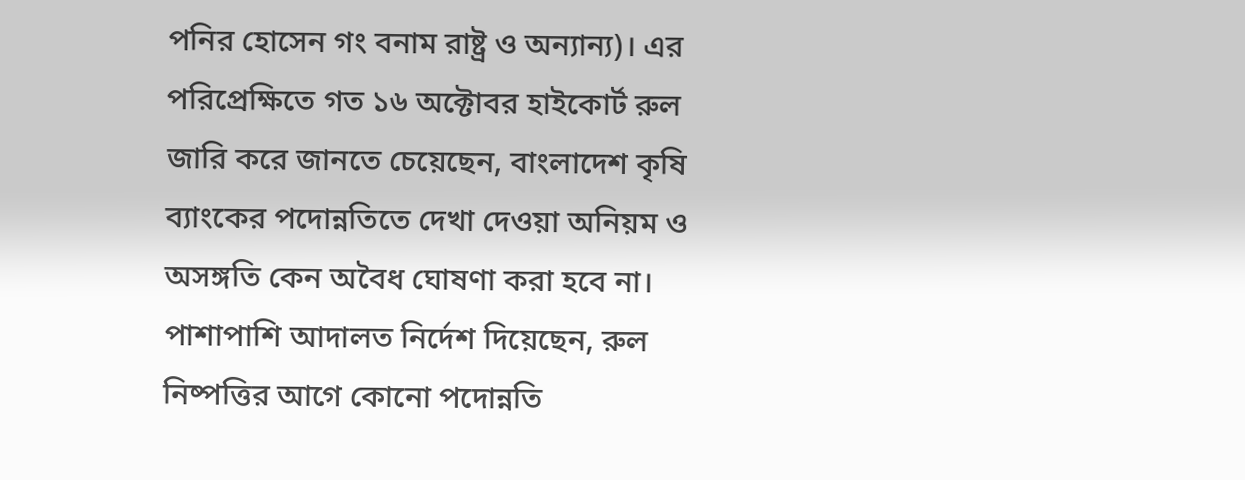পনির হোসেন গং বনাম রাষ্ট্র ও অন্যান্য)। এর পরিপ্রেক্ষিতে গত ১৬ অক্টোবর হাইকোর্ট রুল জারি করে জানতে চেয়েছেন, বাংলাদেশ কৃষি ব্যাংকের পদোন্নতিতে দেখা দেওয়া অনিয়ম ও অসঙ্গতি কেন অবৈধ ঘোষণা করা হবে না। পাশাপাশি আদালত নির্দেশ দিয়েছেন, রুল নিষ্পত্তির আগে কোনো পদোন্নতি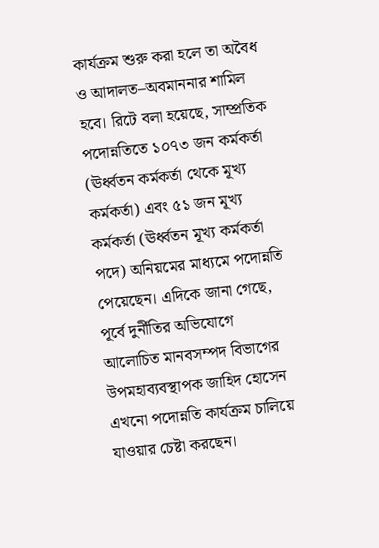কার্যক্রম শুরু করা হলে তা অবৈধ ও আদালত–অবমাননার শামিল হবে। রিটে বলা হয়েছে, সাম্প্রতিক পদোন্নতিতে ১০৭৩ জন কর্মকর্তা (ঊর্ধ্বতন কর্মকর্তা থেকে মূখ্য কর্মকর্তা) এবং ৫১ জন মূখ্য কর্মকর্তা (ঊর্ধ্বতন মূখ্য কর্মকর্তা পদে) অনিয়মের মাধ্যমে পদোন্নতি পেয়েছেন। এদিকে জানা গেছে, পূর্বে দুর্নীতির অভিযোগে আলোচিত মানবসম্পদ বিভাগের উপমহাব্যবস্থাপক জাহিদ হোসেন এখনো পদোন্নতি কার্যক্রম চালিয়ে যাওয়ার চেষ্টা করছেন।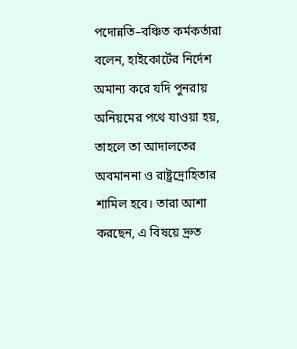পদোন্নতি–বঞ্চিত কর্মকর্তারা বলেন, হাইকোর্টের নির্দেশ অমান্য করে যদি পুনরায় অনিয়মের পথে যাওয়া হয়, তাহলে তা আদালতের অবমাননা ও রাষ্ট্রদ্রোহিতার শামিল হবে। তারা আশা করছেন, এ বিষয়ে দ্রুত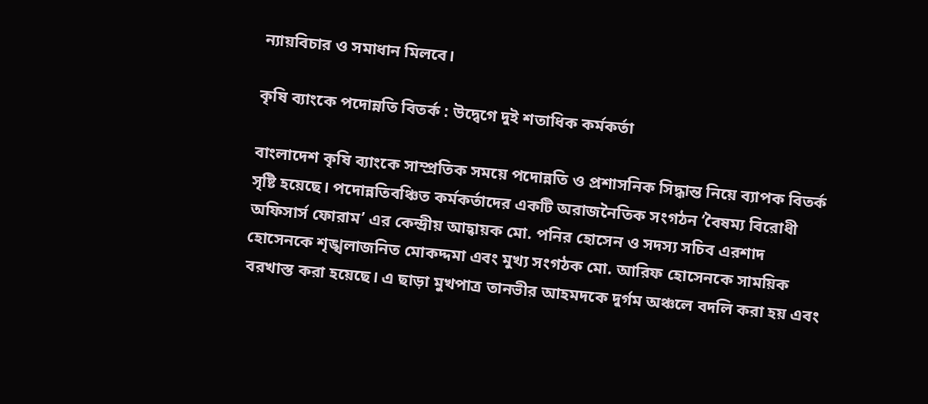ন্যায়বিচার ও সমাধান মিলবে।

কৃষি ব্যাংকে পদোন্নতি বিতর্ক : উদ্বেগে দুই শতাধিক কর্মকর্তা

বাংলাদেশ কৃষি ব্যাংকে সাম্প্রতিক সময়ে পদোন্নতি ও প্রশাসনিক সিদ্ধান্ত নিয়ে ব্যাপক বিতর্ক সৃষ্টি হয়েছে। পদোন্নতিবঞ্চিত কর্মকর্তাদের একটি অরাজনৈতিক সংগঠন ‘বৈষম্য বিরোধী অফিসার্স ফোরাম’ এর কেন্দ্রীয় আহ্বায়ক মো. পনির হোসেন ও সদস্য সচিব এরশাদ হোসেনকে শৃঙ্খলাজনিত মোকদ্দমা এবং মুখ্য সংগঠক মো. আরিফ হোসেনকে সাময়িক বরখাস্ত করা হয়েছে। এ ছাড়া মুখপাত্র তানভীর আহমদকে দুর্গম অঞ্চলে বদলি করা হয় এবং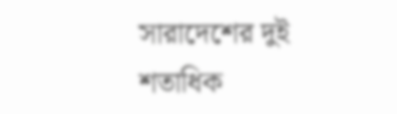সারাদেশের দুই শতাধিক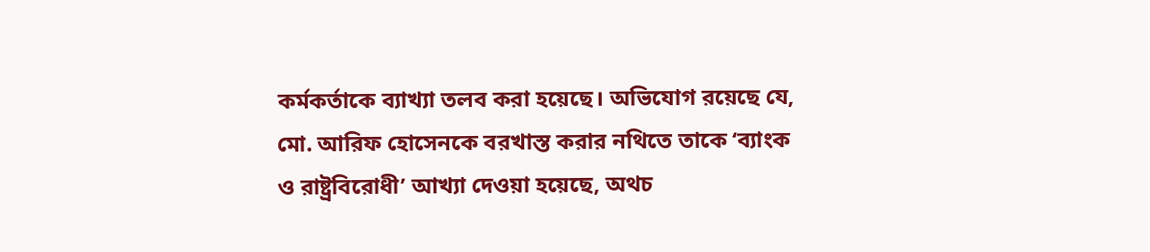কর্মকর্তাকে ব্যাখ্যা তলব করা হয়েছে। অভিযোগ রয়েছে যে, মো. আরিফ হোসেনকে বরখাস্ত করার নথিতে তাকে ‘ব্যাংক ও রাষ্ট্রবিরোধী’ আখ্যা দেওয়া হয়েছে, অথচ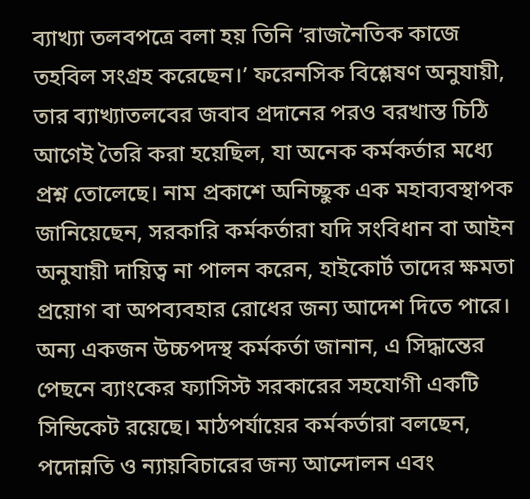ব্যাখ্যা তলবপত্রে বলা হয় তিনি ‘রাজনৈতিক কাজে তহবিল সংগ্রহ করেছেন।’ ফরেনসিক বিশ্লেষণ অনুযায়ী, তার ব্যাখ্যাতলবের জবাব প্রদানের পরও বরখাস্ত চিঠি আগেই তৈরি করা হয়েছিল, যা অনেক কর্মকর্তার মধ্যে প্রশ্ন তোলেছে। নাম প্রকাশে অনিচ্ছুক এক মহাব্যবস্থাপক জানিয়েছেন, সরকারি কর্মকর্তারা যদি সংবিধান বা আইন অনুযায়ী দায়িত্ব না পালন করেন, হাইকোর্ট তাদের ক্ষমতা প্রয়োগ বা অপব্যবহার রোধের জন্য আদেশ দিতে পারে। অন্য একজন উচ্চপদস্থ কর্মকর্তা জানান, এ সিদ্ধান্তের পেছনে ব্যাংকের ফ্যাসিস্ট সরকারের সহযোগী একটি সিন্ডিকেট রয়েছে। মাঠপর্যায়ের কর্মকর্তারা বলছেন, পদোন্নতি ও ন্যায়বিচারের জন্য আন্দোলন এবং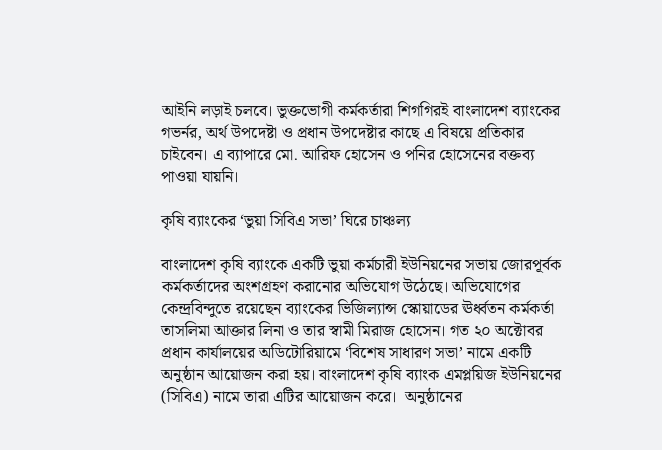আইনি লড়াই চলবে। ভুক্তভোগী কর্মকর্তারা শিগগিরই বাংলাদেশ ব্যাংকের গভর্নর, অর্থ উপদেষ্টা ও প্রধান উপদেষ্টার কাছে এ বিষয়ে প্রতিকার চাইবেন। এ ব্যাপারে মো. আরিফ হোসেন ও পনির হোসেনের বক্তব্য পাওয়া যায়নি।

কৃষি ব্যাংকের ‘ভুয়া সিবিএ সভা’ ঘিরে চাঞ্চল্য

বাংলাদেশ কৃষি ব্যাংকে একটি ভুয়া কর্মচারী ইউনিয়নের সভায় জোরপূর্বক কর্মকর্তাদের অংশগ্রহণ করানোর অভিযোগ উঠেছে। অভিযোগের কেন্দ্রবিন্দুতে রয়েছেন ব্যাংকের ভিজিল্যান্স স্কোয়াডের ঊর্ধ্বতন কর্মকর্তা তাসলিমা আক্তার লিনা ও তার স্বামী মিরাজ হোসেন। গত ২০ অক্টোবর প্রধান কার্যালয়ের অডিটোরিয়ামে ‘বিশেষ সাধারণ সভা’ নামে একটি অনুষ্ঠান আয়োজন করা হয়। বাংলাদেশ কৃষি ব্যাংক এমপ্লয়িজ ইউনিয়নের (সিবিএ) নামে তারা এটির আয়োজন করে।  অনুষ্ঠানের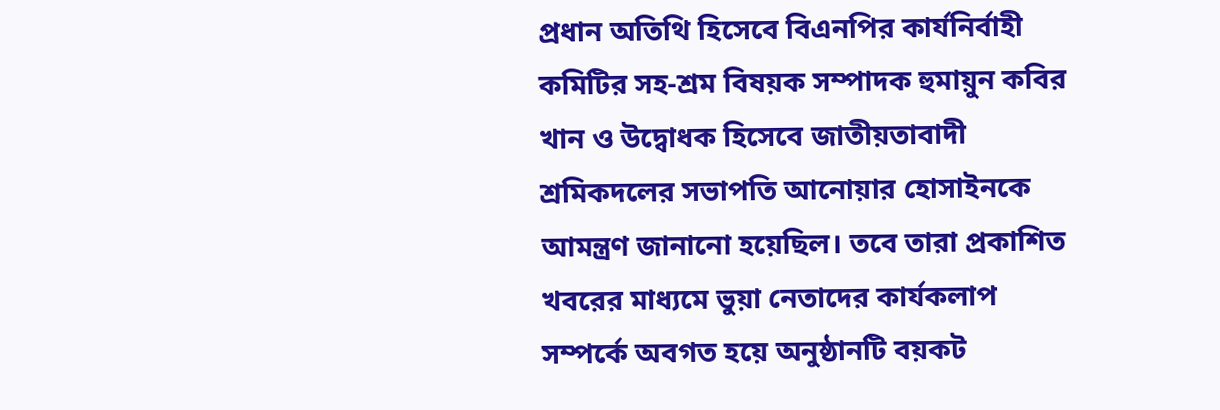প্রধান অতিথি হিসেবে বিএনপির কার্যনির্বাহী কমিটির সহ-শ্রম বিষয়ক সম্পাদক হুমায়ুন কবির খান ও উদ্বোধক হিসেবে জাতীয়তাবাদী শ্রমিকদলের সভাপতি আনোয়ার হোসাইনকে আমন্ত্রণ জানানো হয়েছিল। তবে তারা প্রকাশিত খবরের মাধ্যমে ভুয়া নেতাদের কার্যকলাপ সম্পর্কে অবগত হয়ে অনুষ্ঠানটি বয়কট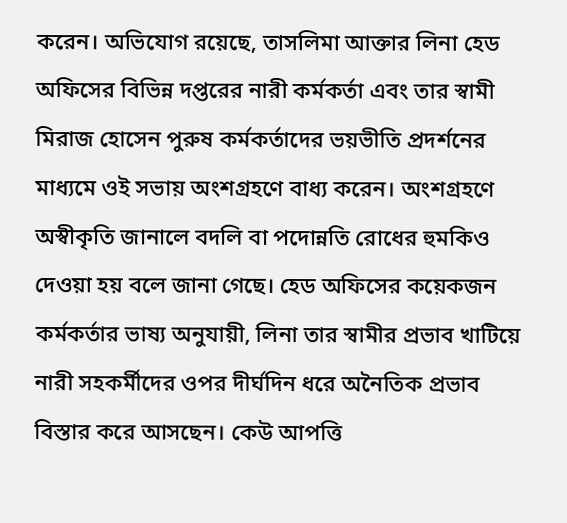করেন। অভিযোগ রয়েছে, তাসলিমা আক্তার লিনা হেড অফিসের বিভিন্ন দপ্তরের নারী কর্মকর্তা এবং তার স্বামী মিরাজ হোসেন পুরুষ কর্মকর্তাদের ভয়ভীতি প্রদর্শনের মাধ্যমে ওই সভায় অংশগ্রহণে বাধ্য করেন। অংশগ্রহণে অস্বীকৃতি জানালে বদলি বা পদোন্নতি রোধের হুমকিও দেওয়া হয় বলে জানা গেছে। হেড অফিসের কয়েকজন কর্মকর্তার ভাষ্য অনুযায়ী, লিনা তার স্বামীর প্রভাব খাটিয়ে নারী সহকর্মীদের ওপর দীর্ঘদিন ধরে অনৈতিক প্রভাব বিস্তার করে আসছেন। কেউ আপত্তি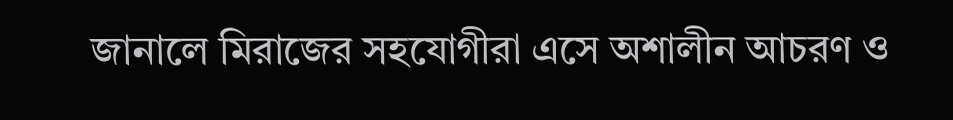জানালে মিরাজের সহযোগীরা এসে অশালীন আচরণ ও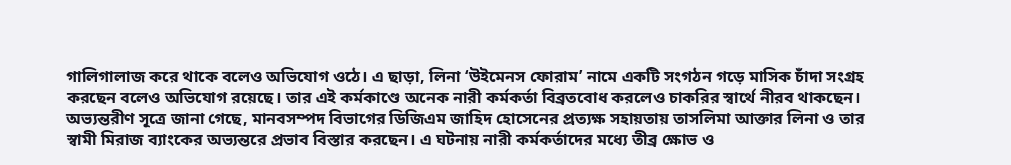গালিগালাজ করে থাকে বলেও অভিযোগ ওঠে। এ ছাড়া, লিনা ‘উইমেনস ফোরাম’ নামে একটি সংগঠন গড়ে মাসিক চাঁদা সংগ্রহ করছেন বলেও অভিযোগ রয়েছে। তার এই কর্মকাণ্ডে অনেক নারী কর্মকর্তা বিব্রতবোধ করলেও চাকরির স্বার্থে নীরব থাকছেন। অভ্যন্তরীণ সূত্রে জানা গেছে, মানবসম্পদ বিভাগের ডিজিএম জাহিদ হোসেনের প্রত্যক্ষ সহায়তায় তাসলিমা আক্তার লিনা ও তার স্বামী মিরাজ ব্যাংকের অভ্যন্তরে প্রভাব বিস্তার করছেন। এ ঘটনায় নারী কর্মকর্তাদের মধ্যে তীব্র ক্ষোভ ও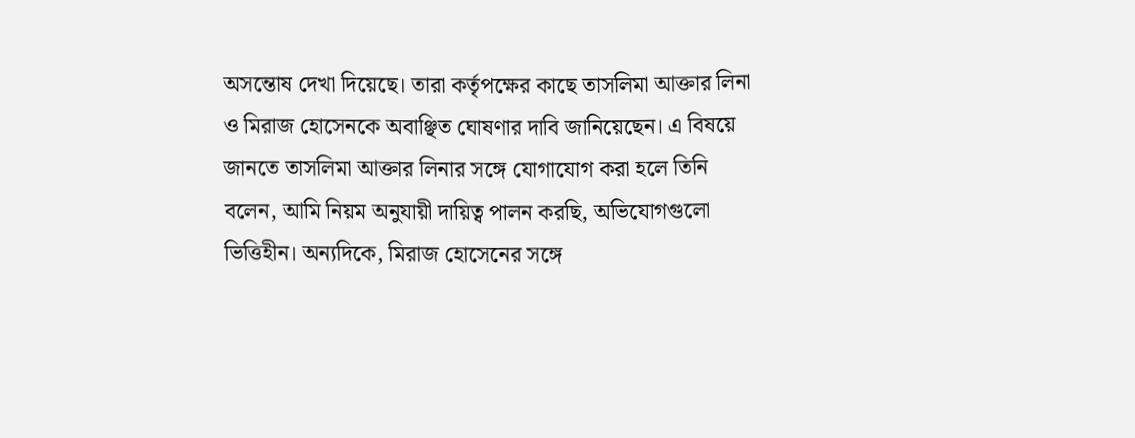অসন্তোষ দেখা দিয়েছে। তারা কর্তৃপক্ষের কাছে তাসলিমা আক্তার লিনা ও মিরাজ হোসেনকে অবাঞ্ছিত ঘোষণার দাবি জানিয়েছেন। এ বিষয়ে জানতে তাসলিমা আক্তার লিনার সঙ্গে যোগাযোগ করা হলে তিনি বলেন, আমি নিয়ম অনুযায়ী দায়িত্ব পালন করছি, অভিযোগগুলো ভিত্তিহীন। অন্যদিকে, মিরাজ হোসেনের সঙ্গে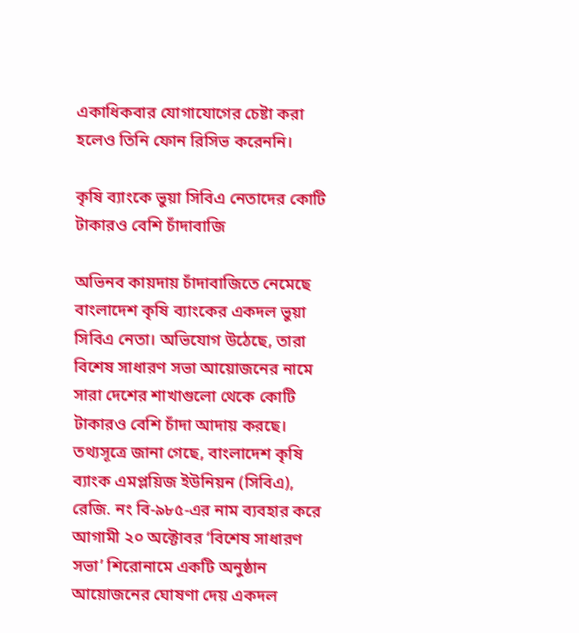একাধিকবার যোগাযোগের চেষ্টা করা হলেও তিনি ফোন রিসিভ করেননি।

কৃষি ব্যাংকে ভুয়া সিবিএ নেতাদের কোটি টাকারও বেশি চাঁদাবাজি

অভিনব কায়দায় চাঁদাবাজিতে নেমেছে বাংলাদেশ কৃষি ব্যাংকের একদল ভুয়া সিবিএ নেতা। অভিযোগ উঠেছে, তারা বিশেষ সাধারণ সভা আয়োজনের নামে সারা দেশের শাখাগুলো থেকে কোটি টাকারও বেশি চাঁদা আদায় করছে। তথ্যসূত্রে জানা গেছে, বাংলাদেশ কৃষি ব্যাংক এমপ্লয়িজ ইউনিয়ন (সিবিএ), রেজি. নং বি-৯৮৫-এর নাম ব্যবহার করে আগামী ২০ অক্টোবর ‘বিশেষ সাধারণ সভা’ শিরোনামে একটি অনুষ্ঠান আয়োজনের ঘোষণা দেয় একদল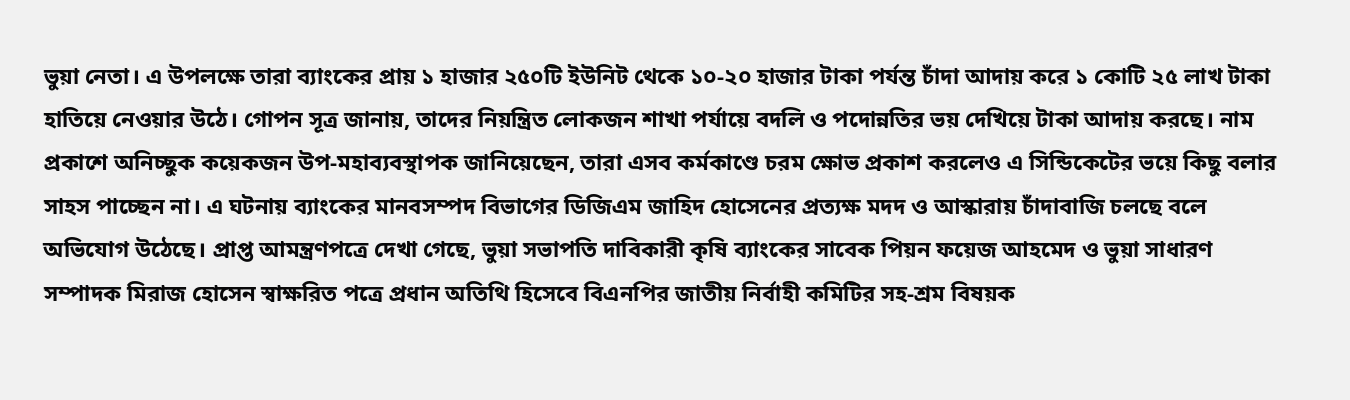ভুয়া নেতা। এ উপলক্ষে তারা ব্যাংকের প্রায় ১ হাজার ২৫০টি ইউনিট থেকে ১০-২০ হাজার টাকা পর্যন্ত চাঁদা আদায় করে ১ কোটি ২৫ লাখ টাকা হাতিয়ে নেওয়ার উঠে। গোপন সূত্র জানায়, তাদের নিয়ন্ত্রিত লোকজন শাখা পর্যায়ে বদলি ও পদোন্নতির ভয় দেখিয়ে টাকা আদায় করছে। নাম প্রকাশে অনিচ্ছুক কয়েকজন উপ-মহাব্যবস্থাপক জানিয়েছেন, তারা এসব কর্মকাণ্ডে চরম ক্ষোভ প্রকাশ করলেও এ সিন্ডিকেটের ভয়ে কিছু বলার সাহস পাচ্ছেন না। এ ঘটনায় ব্যাংকের মানবসম্পদ বিভাগের ডিজিএম জাহিদ হোসেনের প্রত্যক্ষ মদদ ও আস্কারায় চাঁদাবাজি চলছে বলে অভিযোগ উঠেছে। প্রাপ্ত আমন্ত্রণপত্রে দেখা গেছে, ভুয়া সভাপতি দাবিকারী কৃষি ব্যাংকের সাবেক পিয়ন ফয়েজ আহমেদ ও ভুয়া সাধারণ সম্পাদক মিরাজ হোসেন স্বাক্ষরিত পত্রে প্রধান অতিথি হিসেবে বিএনপির জাতীয় নির্বাহী কমিটির সহ-শ্রম বিষয়ক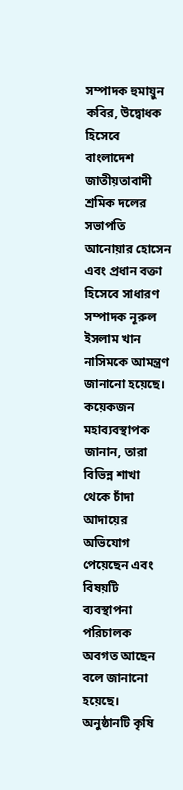সম্পাদক হুমায়ুন কবির, উদ্বোধক হিসেবে বাংলাদেশ জাতীয়তাবাদী শ্রমিক দলের সভাপতি আনোয়ার হোসেন এবং প্রধান বক্তা হিসেবে সাধারণ সম্পাদক নূরুল ইসলাম খান নাসিমকে আমন্ত্রণ জানানো হয়েছে। কয়েকজন মহাব্যবস্থাপক জানান, তারা বিভিন্ন শাখা থেকে চাঁদা আদায়ের অভিযোগ পেয়েছেন এবং বিষয়টি ব্যবস্থাপনা পরিচালক অবগত আছেন বলে জানানো হয়েছে। অনুষ্ঠানটি কৃষি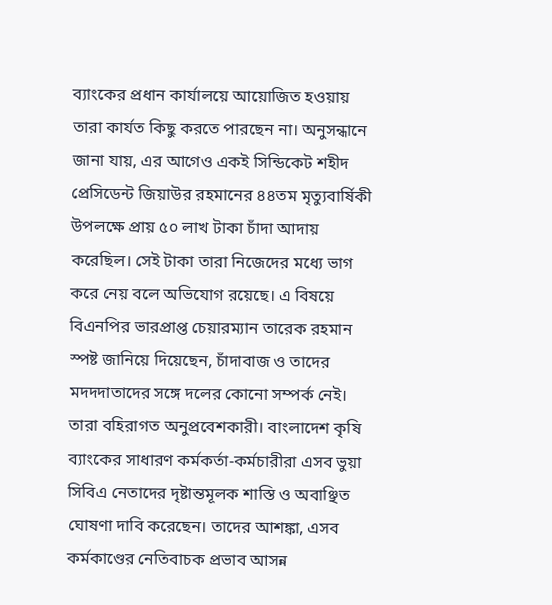ব্যাংকের প্রধান কার্যালয়ে আয়োজিত হওয়ায় তারা কার্যত কিছু করতে পারছেন না। অনুসন্ধানে জানা যায়, এর আগেও একই সিন্ডিকেট শহীদ প্রেসিডেন্ট জিয়াউর রহমানের ৪৪তম মৃত্যুবার্ষিকী উপলক্ষে প্রায় ৫০ লাখ টাকা চাঁদা আদায় করেছিল। সেই টাকা তারা নিজেদের মধ্যে ভাগ করে নেয় বলে অভিযোগ রয়েছে। এ বিষয়ে বিএনপির ভারপ্রাপ্ত চেয়ারম্যান তারেক রহমান স্পষ্ট জানিয়ে দিয়েছেন, চাঁদাবাজ ও তাদের মদদদাতাদের সঙ্গে দলের কোনো সম্পর্ক নেই। তারা বহিরাগত অনুপ্রবেশকারী। বাংলাদেশ কৃষি ব্যাংকের সাধারণ কর্মকর্তা-কর্মচারীরা এসব ভুয়া সিবিএ নেতাদের দৃষ্টান্তমূলক শাস্তি ও অবাঞ্ছিত ঘোষণা দাবি করেছেন। তাদের আশঙ্কা, এসব কর্মকাণ্ডের নেতিবাচক প্রভাব আসন্ন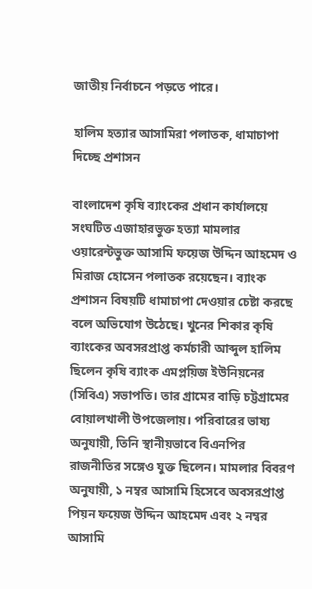জাতীয় নির্বাচনে পড়তে পারে।

হালিম হত্যার আসামিরা পলাতক, ধামাচাপা দিচ্ছে প্রশাসন

বাংলাদেশ কৃষি ব্যাংকের প্রধান কার্যালয়ে সংঘটিত এজাহারভুক্ত হত্যা মামলার ওয়ারেন্টভুক্ত আসামি ফয়েজ উদ্দিন আহমেদ ও মিরাজ হোসেন পলাতক রয়েছেন। ব্যাংক প্রশাসন বিষয়টি ধামাচাপা দেওয়ার চেষ্টা করছে বলে অভিযোগ উঠেছে। খুনের শিকার কৃষি ব্যাংকের অবসরপ্রাপ্ত কর্মচারী আব্দুল হালিম ছিলেন কৃষি ব্যাংক এমপ্লয়িজ ইউনিয়নের (সিবিএ) সভাপতি। তার গ্রামের বাড়ি চট্টগ্রামের বোয়ালখালী উপজেলায়। পরিবারের ভাষ্য অনুযায়ী, তিনি স্থানীয়ভাবে বিএনপির রাজনীতির সঙ্গেও যুক্ত ছিলেন। মামলার বিবরণ অনুযায়ী, ১ নম্বর আসামি হিসেবে অবসরপ্রাপ্ত পিয়ন ফয়েজ উদ্দিন আহমেদ এবং ২ নম্বর আসামি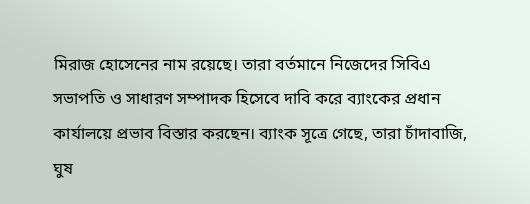মিরাজ হোসেনের নাম রয়েছে। তারা বর্তমানে নিজেদের সিবিএ সভাপতি ও সাধারণ সম্পাদক হিসেবে দাবি করে ব্যাংকের প্রধান কার্যালয়ে প্রভাব বিস্তার করছেন। ব্যাংক সূত্রে গেছে, তারা চাঁদাবাজি, ঘুষ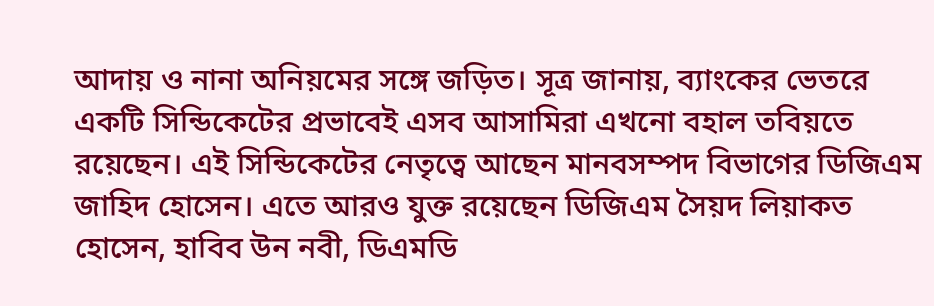আদায় ও নানা অনিয়মের সঙ্গে জড়িত। সূত্র জানায়, ব্যাংকের ভেতরে একটি সিন্ডিকেটের প্রভাবেই এসব আসামিরা এখনো বহাল তবিয়তে রয়েছেন। এই সিন্ডিকেটের নেতৃত্বে আছেন মানবসম্পদ বিভাগের ডিজিএম জাহিদ হোসেন। এতে আরও যুক্ত রয়েছেন ডিজিএম সৈয়দ লিয়াকত হোসেন, হাবিব উন নবী, ডিএমডি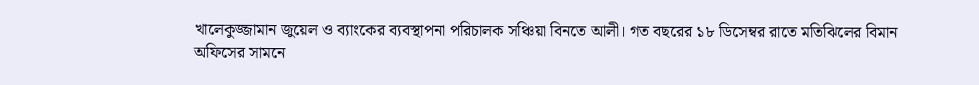খালেকুজ্জামান জুয়েল ও ব্যাংকের ব্যবস্থাপনা পরিচালক সঞ্চিয়া বিনতে আলী। গত বছরের ১৮ ডিসেম্বর রাতে মতিঝিলের বিমান অফিসের সামনে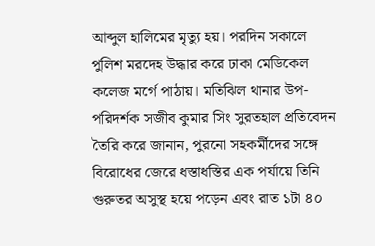আব্দুল হালিমের মৃত্যু হয়। পরদিন সকালে পুলিশ মরদেহ উদ্ধার করে ঢাকা মেডিকেল কলেজ মর্গে পাঠায়। মতিঝিল থানার উপ-পরিদর্শক সজীব কুমার সিং সুরতহাল প্রতিবেদন তৈরি করে জানান, পুরনো সহকর্মীদের সঙ্গে বিরোধের জেরে ধস্তাধস্তির এক পর্যায়ে তিনি গুরুতর অসুস্থ হয়ে পড়েন এবং রাত ১টা ৪০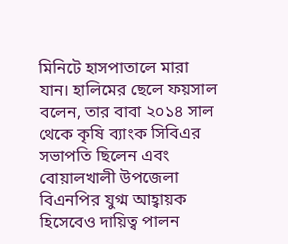মিনিটে হাসপাতালে মারা যান। হালিমের ছেলে ফয়সাল বলেন, তার বাবা ২০১৪ সাল থেকে কৃষি ব্যাংক সিবিএর সভাপতি ছিলেন এবং বোয়ালখালী উপজেলা বিএনপির যুগ্ম আহ্বায়ক হিসেবেও দায়িত্ব পালন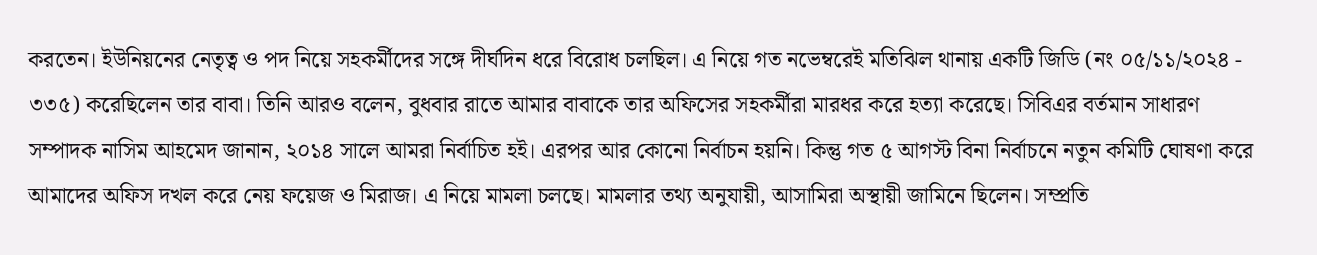করতেন। ইউনিয়নের নেতৃত্ব ও পদ নিয়ে সহকর্মীদের সঙ্গে দীর্ঘদিন ধরে বিরোধ চলছিল। এ নিয়ে গত নভেম্বরেই মতিঝিল থানায় একটি জিডি (নং ০৫/১১/২০২৪ - ৩৩৫) করেছিলেন তার বাবা। তিনি আরও বলেন, বুধবার রাতে আমার বাবাকে তার অফিসের সহকর্মীরা মারধর করে হত্যা করেছে। সিবিএর বর্তমান সাধারণ সম্পাদক নাসিম আহমেদ জানান, ২০১৪ সালে আমরা নির্বাচিত হই। এরপর আর কোনো নির্বাচন হয়নি। কিন্তু গত ৫ আগস্ট বিনা নির্বাচনে নতুন কমিটি ঘোষণা করে আমাদের অফিস দখল করে নেয় ফয়েজ ও মিরাজ। এ নিয়ে মামলা চলছে। মামলার তথ্য অনুযায়ী, আসামিরা অস্থায়ী জামিনে ছিলেন। সম্প্রতি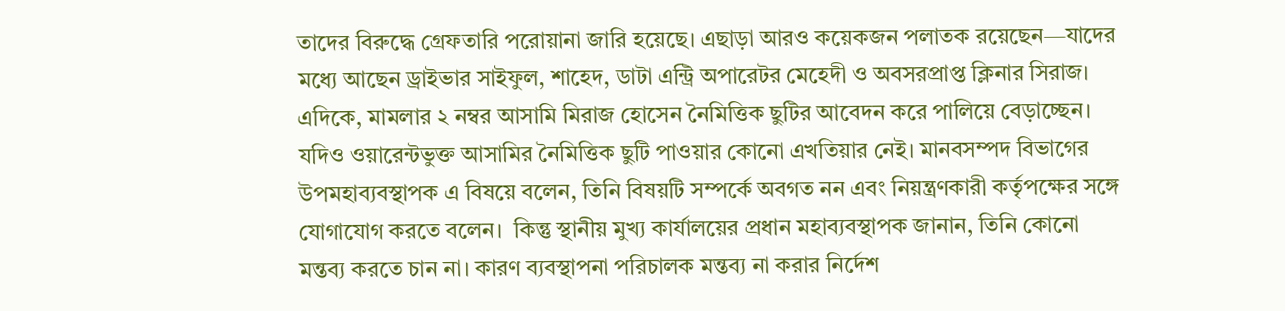তাদের বিরুদ্ধে গ্রেফতারি পরোয়ানা জারি হয়েছে। এছাড়া আরও কয়েকজন পলাতক রয়েছেন—যাদের মধ্যে আছেন ড্রাইভার সাইফুল, শাহেদ, ডাটা এন্ট্রি অপারেটর মেহেদী ও অবসরপ্রাপ্ত ক্লিনার সিরাজ। এদিকে, মামলার ২ নম্বর আসামি মিরাজ হোসেন নৈমিত্তিক ছুটির আবেদন করে পালিয়ে বেড়াচ্ছেন। যদিও ওয়ারেন্টভুক্ত আসামির নৈমিত্তিক ছুটি পাওয়ার কোনো এখতিয়ার নেই। মানবসম্পদ বিভাগের উপমহাব্যবস্থাপক এ বিষয়ে বলেন, তিনি বিষয়টি সম্পর্কে অবগত নন এবং নিয়ন্ত্রণকারী কর্তৃপক্ষের সঙ্গে যোগাযোগ করতে বলেন।  কিন্তু স্থানীয় মুখ্য কার্যালয়ের প্রধান মহাব্যবস্থাপক জানান, তিনি কোনো মন্তব্য করতে চান না। কারণ ব্যবস্থাপনা পরিচালক মন্তব্য না করার নির্দেশ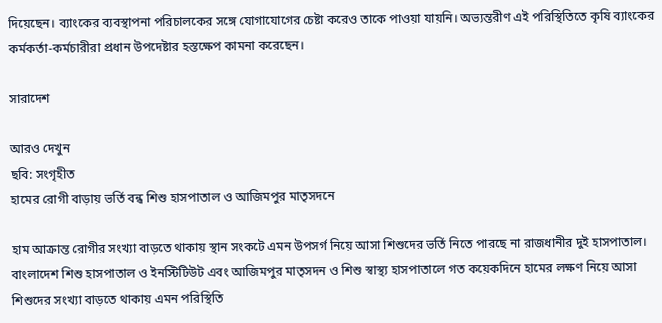দিয়েছেন। ব্যাংকের ব্যবস্থাপনা পরিচালকের সঙ্গে যোগাযোগের চেষ্টা করেও তাকে পাওয়া যায়নি। অভ্যন্তরীণ এই পরিস্থিতিতে কৃষি ব্যাংকের কর্মকর্তা-কর্মচারীরা প্রধান উপদেষ্টার হস্তক্ষেপ কামনা করেছেন।

সারাদেশ

আরও দেখুন
ছবি: সংগৃহীত
হামের রোগী বাড়ায় ভর্তি বন্ধ শিশু হাসপাতাল ও আজিমপুর মাতৃসদনে

হাম আক্রান্ত রোগীর সংখ্যা বাড়তে থাকায় স্থান সংকটে এমন উপসর্গ নিয়ে আসা শিশুদের ভর্তি নিতে পারছে না রাজধানীর দুই হাসপাতাল। বাংলাদেশ শিশু হাসপাতাল ও ইনস্টিটিউট এবং আজিমপুর মাতৃসদন ও শিশু স্বাস্থ্য হাসপাতালে গত কয়েকদিনে হামের লক্ষণ নিয়ে আসা শিশুদের সংখ্যা বাড়তে থাকায় এমন পরিস্থিতি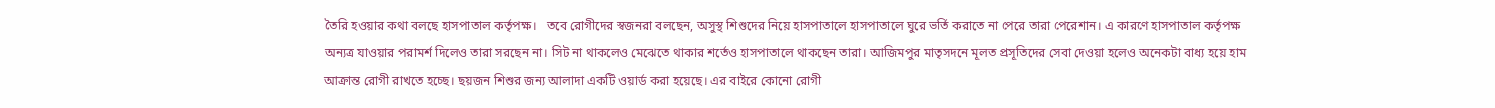তৈরি হওয়ার কথা বলছে হাসপাতাল কর্তৃপক্ষ।   তবে রোগীদের স্বজনরা বলছেন, অসুস্থ শিশুদের নিয়ে হাসপাতালে হাসপাতালে ঘুরে ভর্তি করাতে না পেরে তারা পেরেশান। এ কারণে হাসপাতাল কর্তৃপক্ষ অন্যত্র যাওয়ার পরামর্শ দিলেও তারা সরছেন না। সিট না থাকলেও মেঝেতে থাকার শর্তেও হাসপাতালে থাকছেন তারা। আজিমপুর মাতৃসদনে মূলত প্রসূতিদের সেবা দেওয়া হলেও অনেকটা বাধ্য হয়ে হাম আক্রান্ত রোগী রাখতে হচ্ছে। ছয়জন শিশুর জন্য আলাদা একটি ওয়ার্ড করা হয়েছে। এর বাইরে কোনো রোগী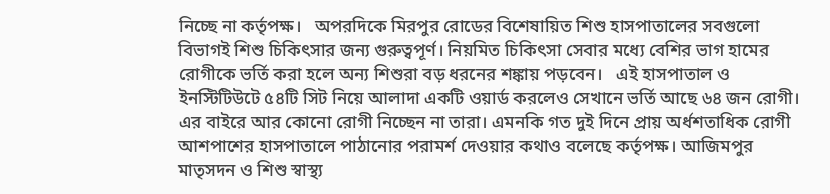নিচ্ছে না কর্তৃপক্ষ।   অপরদিকে মিরপুর রোডের বিশেষায়িত শিশু হাসপাতালের সবগুলো বিভাগই শিশু চিকিৎসার জন্য গুরুত্বপূর্ণ। নিয়মিত চিকিৎসা সেবার মধ্যে বেশির ভাগ হামের রোগীকে ভর্তি করা হলে অন্য শিশুরা বড় ধরনের শঙ্কায় পড়বেন।   এই হাসপাতাল ও ইনস্টিটিউটে ৫৪টি সিট নিয়ে আলাদা একটি ওয়ার্ড করলেও সেখানে ভর্তি আছে ৬৪ জন রোগী। এর বাইরে আর কোনো রোগী নিচ্ছেন না তারা। এমনকি গত দুই দিনে প্রায় অর্ধশতাধিক রোগী আশপাশের হাসপাতালে পাঠানোর পরামর্শ দেওয়ার কথাও বলেছে কর্তৃপক্ষ। আজিমপুর মাতৃসদন ও শিশু স্বাস্থ্য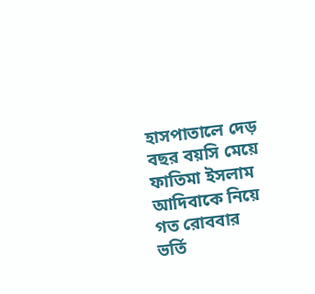হাসপাতালে দেড় বছর বয়সি মেয়ে ফাতিমা ইসলাম আদিবাকে নিয়ে গত রোববার ভর্তি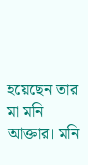হয়েছেন তার মা মনি আক্তার। মনি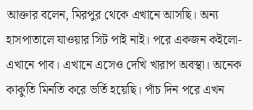আক্তার বলেন, মিরপুর থেকে এখানে আসছি। অন্য হাসপাতালে যাওয়ার সিট পাই নাই। পরে একজন কইলো- এখানে পাব। এখানে এসেও দেখি খারাপ অবস্থা। অনেক কাকুতি মিনতি করে ভর্তি হয়েছি। পাঁচ দিন পরে এখন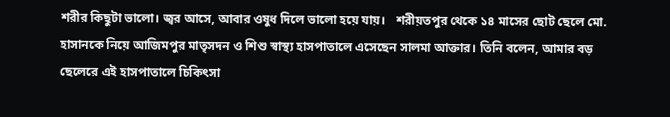শরীর কিছুটা ভালো। জ্বর আসে, আবার ওষুধ দিলে ভালো হয়ে যায়।   শরীয়তপুর থেকে ১৪ মাসের ছোট ছেলে মো. হাসানকে নিয়ে আজিমপুর মাতৃসদন ও শিশু স্বাস্থ্য হাসপাতালে এসেছেন সালমা আক্তার। তিনি বলেন, আমার বড় ছেলেরে এই হাসপাতালে চিকিৎসা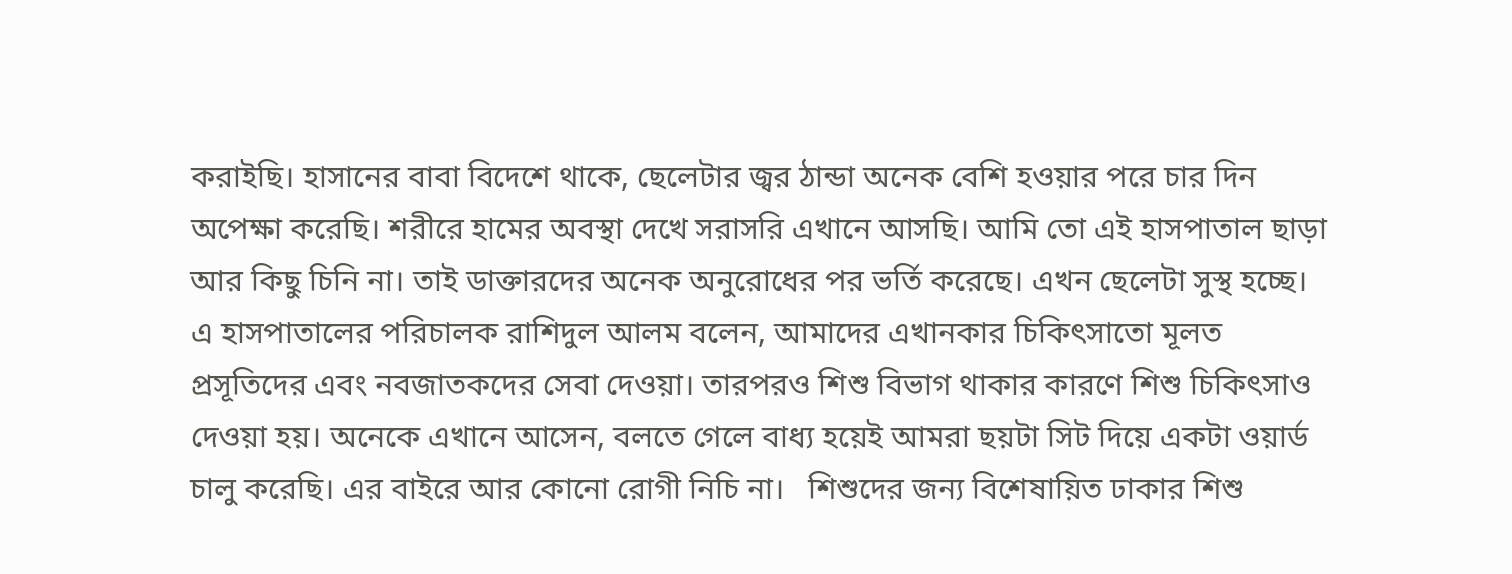করাইছি। হাসানের বাবা বিদেশে থাকে, ছেলেটার জ্বর ঠান্ডা অনেক বেশি হওয়ার পরে চার দিন অপেক্ষা করেছি। শরীরে হামের অবস্থা দেখে সরাসরি এখানে আসছি। আমি তো এই হাসপাতাল ছাড়া আর কিছু চিনি না। তাই ডাক্তারদের অনেক অনুরোধের পর ভর্তি করেছে। এখন ছেলেটা সুস্থ হচ্ছে।   এ হাসপাতালের পরিচালক রাশিদুল আলম বলেন, আমাদের এখানকার চিকিৎসাতো মূলত প্রসূতিদের এবং নবজাতকদের সেবা দেওয়া। তারপরও শিশু বিভাগ থাকার কারণে শিশু চিকিৎসাও দেওয়া হয়। অনেকে এখানে আসেন, বলতে গেলে বাধ্য হয়েই আমরা ছয়টা সিট দিয়ে একটা ওয়ার্ড চালু করেছি। এর বাইরে আর কোনো রোগী নিচি না।   শিশুদের জন্য বিশেষায়িত ঢাকার শিশু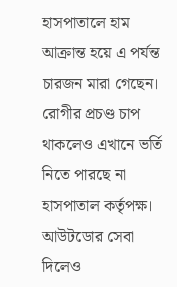হাসপাতালে হাম আক্রান্ত হয়ে এ পর্যন্ত চারজন মারা গেছেন।   রোগীর প্রচণ্ড চাপ থাকলেও এখানে ভর্তি নিতে পারছে না হাসপাতাল কর্তৃপক্ষ। আউটডোর সেবা দিলেও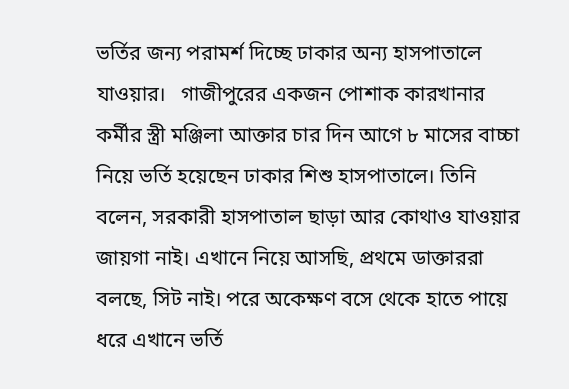ভর্তির জন্য পরামর্শ দিচ্ছে ঢাকার অন্য হাসপাতালে যাওয়ার।   গাজীপুরের একজন পোশাক কারখানার কর্মীর স্ত্রী মঞ্জিলা আক্তার চার দিন আগে ৮ মাসের বাচ্চা নিয়ে ভর্তি হয়েছেন ঢাকার শিশু হাসপাতালে। তিনি বলেন, সরকারী হাসপাতাল ছাড়া আর কোথাও যাওয়ার জায়গা নাই। এখানে নিয়ে আসছি, প্রথমে ডাক্তাররা বলছে, সিট নাই। পরে অকেক্ষণ বসে থেকে হাতে পায়ে ধরে এখানে ভর্তি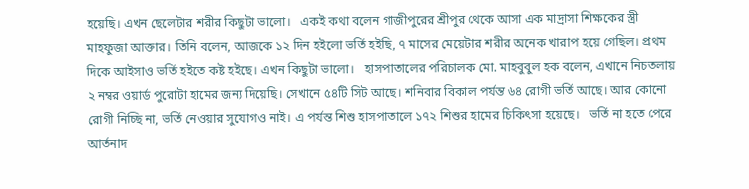হয়েছি। এখন ছেলেটার শরীর কিছুটা ভালো।   একই কথা বলেন গাজীপুরের শ্রীপুর থেকে আসা এক মাদ্রাসা শিক্ষকের স্ত্রী মাহফুজা আক্তার। তিনি বলেন, আজকে ১২ দিন হইলো ভর্তি হইছি, ৭ মাসের মেয়েটার শরীর অনেক খারাপ হয়ে গেছিল। প্রথম দিকে আইসাও ভর্তি হইতে কষ্ট হইছে। এখন কিছুটা ভালো।   হাসপাতালের পরিচালক মো. মাহবুবুল হক বলেন, এখানে নিচতলায় ২ নম্বর ওয়ার্ড পুরোটা হামের জন্য দিয়েছি। সেখানে ৫৪টি সিট আছে। শনিবার বিকাল পর্যন্ত ৬৪ রোগী ভর্তি আছে। আর কোনো রোগী নিচ্ছি না, ভর্তি নেওয়ার সুযোগও নাই। এ পর্যন্ত শিশু হাসপাতালে ১৭২ শিশুর হামের চিকিৎসা হয়েছে।   ভর্তি না হতে পেরে আর্তনাদ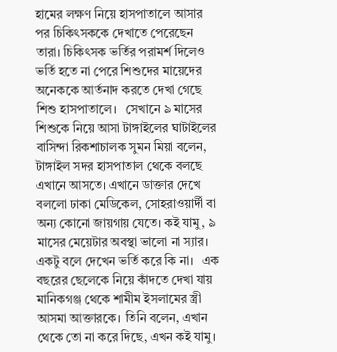হামের লক্ষণ নিয়ে হাসপাতালে আসার পর চিকিৎসককে দেখাতে পেরেছেন তারা। চিকিৎসক ভর্তির পরামর্শ দিলেও ভর্তি হতে না পেরে শিশুদের মায়েদের অনেককে আর্তনাদ করতে দেখা গেছে শিশু হাসপাতালে।   সেখানে ৯ মাসের শিশুকে নিয়ে আসা টাঙ্গাইলের ঘাটাইলের বাসিন্দা রিকশাচালক সুমন মিয়া বলেন, টাঙ্গাইল সদর হাসপাতাল থেকে বলছে এখানে আসতে। এখানে ডাক্তার দেখে বললো ঢাকা মেডিকেল, সোহরাওয়ার্দী বা অন্য কোনো জায়গায় যেতে। কই যামু, ৯ মাসের মেয়েটার অবস্থা ভালো না স্যার। একটু বলে দেখেন ভর্তি করে কি না।   এক বছরের ছেলেকে নিয়ে কাঁদতে দেখা যায় মানিকগঞ্জ থেকে শামীম ইসলামের স্ত্রী আসমা আক্তারকে। তিনি বলেন, এখান থেকে তো না করে দিছে, এখন কই যামু।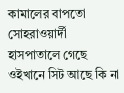কামালের বাপতো সোহরাওয়ার্দী হাসপাতালে গেছে ওইখানে সিট আছে কি না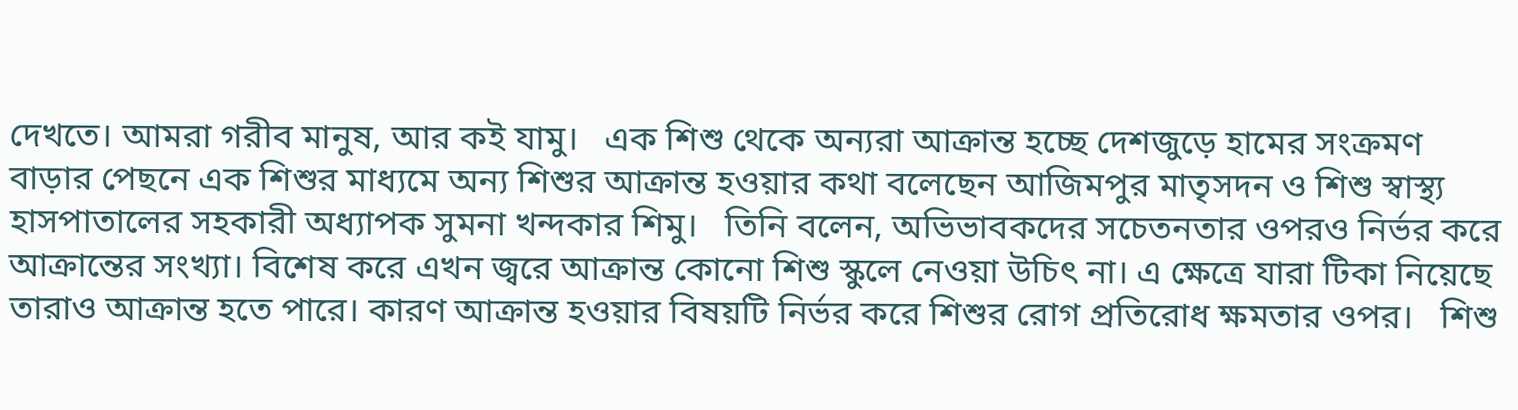দেখতে। আমরা গরীব মানুষ, আর কই যামু।   এক শিশু থেকে অন্যরা আক্রান্ত হচ্ছে দেশজুড়ে হামের সংক্রমণ বাড়ার পেছনে এক শিশুর মাধ্যমে অন্য শিশুর আক্রান্ত হওয়ার কথা বলেছেন আজিমপুর মাতৃসদন ও শিশু স্বাস্থ্য হাসপাতালের সহকারী অধ্যাপক সুমনা খন্দকার শিমু।   তিনি বলেন, অভিভাবকদের সচেতনতার ওপরও নির্ভর করে আক্রান্তের সংখ্যা। বিশেষ করে এখন জ্বরে আক্রান্ত কোনো শিশু স্কুলে নেওয়া উচিৎ না। এ ক্ষেত্রে যারা টিকা নিয়েছে তারাও আক্রান্ত হতে পারে। কারণ আক্রান্ত হওয়ার বিষয়টি নির্ভর করে শিশুর রোগ প্রতিরোধ ক্ষমতার ওপর।   শিশু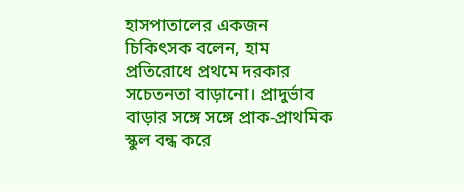হাসপাতালের একজন চিকিৎসক বলেন, হাম প্রতিরোধে প্রথমে দরকার সচেতনতা বাড়ানো। প্রাদুর্ভাব বাড়ার সঙ্গে সঙ্গে প্রাক-প্রাথমিক স্কুল বন্ধ করে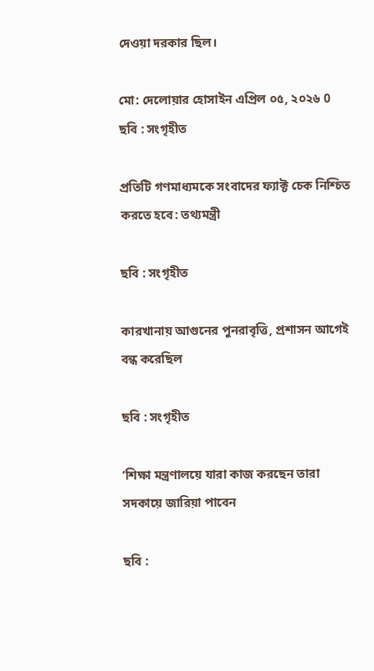দেওয়া দরকার ছিল।

মো: দেলোয়ার হোসাইন এপ্রিল ০৫, ২০২৬ 0
ছবি : সংগৃহীত

প্রতিটি গণমাধ্যমকে সংবাদের ফ্যাক্ট চেক নিশ্চিত করতে হবে: তথ্যমন্ত্রী

ছবি : সংগৃহীত

কারখানায় আগুনের পুনরাবৃত্তি, প্রশাসন আগেই বন্ধ করেছিল

ছবি : সংগৃহীত

‘শিক্ষা মন্ত্রণালয়ে যারা কাজ করছেন তারা সদকায়ে জারিয়া পাবেন

ছবি :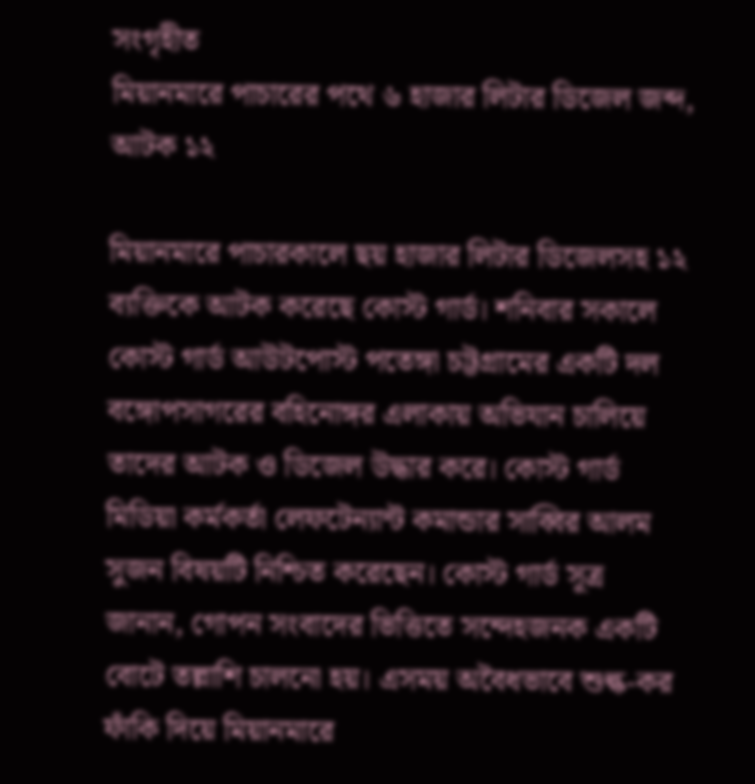সংগৃহীত
মিয়ানমারে পাচারের পথে ৬ হাজার লিটার ডিজেল জব্দ, আটক ১২

মিয়ানমারে পাচারকালে ছয় হাজার লিটার ডিজেলসহ ১২ ব্যক্তিকে আটক করেছে কোস্ট গার্ড। শনিবার সকালে কোস্ট গার্ড আউটপোস্ট পতেঙ্গা চট্টগ্রামের একটি দল বঙ্গোপসাগরের বহিনোঙ্গর এলাকায় অভিযান চালিয়ে তাদের আটক ও ডিজেল উদ্ধার করে। কোস্ট গার্ড মিডিয়া কর্মকর্তা লেফটেন্যান্ট কমান্ডার সাব্বির আলম সুজন বিষয়টি নিশ্চিত করেছেন। কোস্ট গার্ড সূত্র জানান, গোপন সংবাদের ভিত্তিতে সন্দেহজনক একটি বোটে তল্লাশি চালনো হয়। এসময় অবৈধভাবে শুল্ক-কর ফাঁকি দিয়ে মিয়ানমারে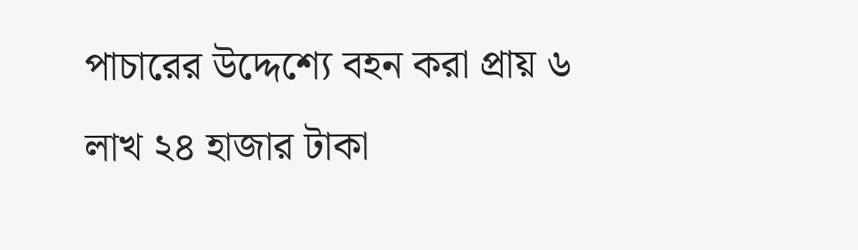পাচারের উদ্দেশ্যে বহন করা প্রায় ৬ লাখ ২৪ হাজার টাকা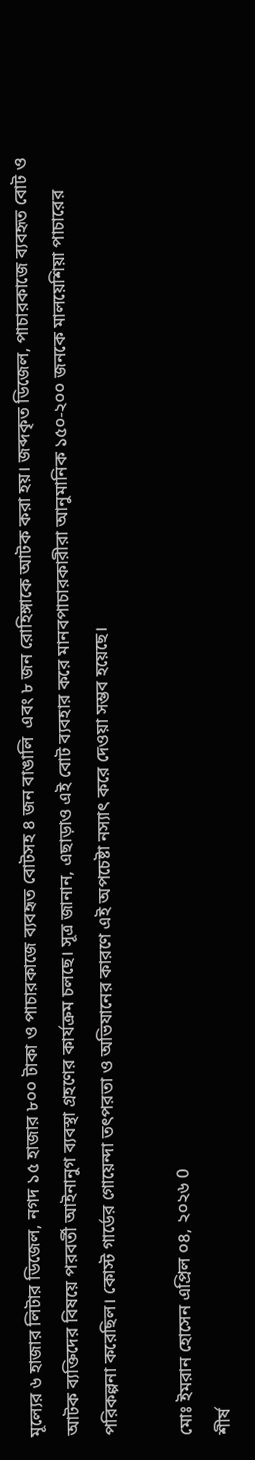মূল্যের ৬ হাজার লিটার ডিজেল, নগদ ১৫ হাজার ৮০০ টাকা ও পাচারকাজে ব্যবহৃত বোটসহ ৪ জন বাঙালি  এবং ৮ জন রোহিঙ্গাকে আটক করা হয়। জব্দকৃত ডিজেল, পাচারকাজে ব্যবহৃত বোট ও আটক ব্যক্তিদের বিষয়ে পরবর্তী আইনানুগ ব্যবস্থা গ্রহণের কার্যক্রম চলছে। সূত্র জানান, এছাড়াও এই বোট ব্যবহার করে মানবপাচারকারীরা আনুমানিক ১৫০-২০০ জনকে মালয়েশিয়া পাচারের পরিকল্পনা করেছিল। কোস্ট গার্ডের গোয়েন্দা তৎপরতা ও অভিযানের কারণে এই অপচেষ্টা নস্যাৎ করে দেওয়া সম্ভব হয়েছে।

মোঃ ইমরান হোসেন এপ্রিল ০৪, ২০২৬ 0
শীর্ষ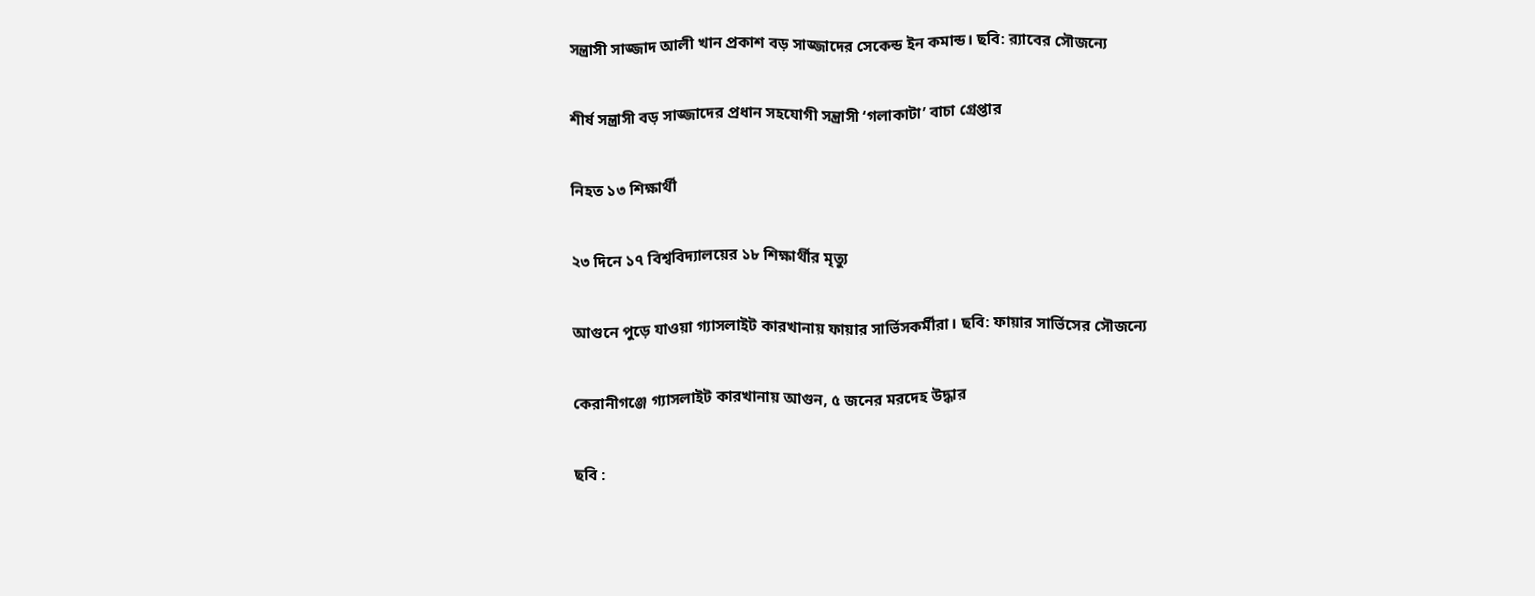সন্ত্রাসী সাজ্জাদ আলী খান প্রকাশ বড় সাজ্জাদের সেকেন্ড ইন কমান্ড। ছবি: র‌্যাবের সৌজন্যে

শীর্ষ সন্ত্রাসী বড় সাজ্জাদের প্রধান সহযোগী সন্ত্রাসী ‘গলাকাটা’ বাচা গ্রেপ্তার

নিহত ১৩ শিক্ষার্থী

২৩ দিনে ১৭ বিশ্ববিদ্যালয়ের ১৮ শিক্ষার্থীর মৃত্যু

আগুনে পুড়ে যাওয়া গ্যাসলাইট কারখানায় ফায়ার সার্ভিসকর্মীরা। ছবি: ফায়ার সার্ভিসের সৌজন্যে

কেরানীগঞ্জে গ্যাসলাইট কারখানায় আগুন, ৫ জনের মরদেহ উদ্ধার

ছবি :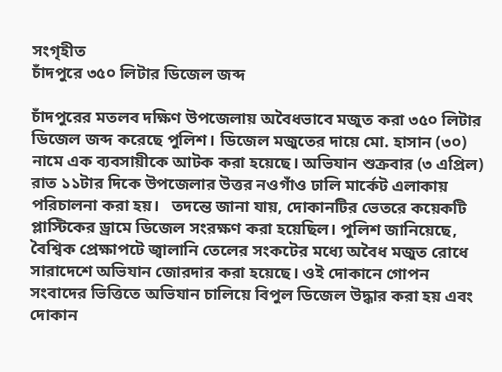সংগৃহীত
চাঁদপুরে ৩৫০ লিটার ডিজেল জব্দ

চাঁদপুরের মতলব দক্ষিণ উপজেলায় অবৈধভাবে মজুত করা ৩৫০ লিটার ডিজেল জব্দ করেছে পুলিশ। ডিজেল মজুতের দায়ে মো. হাসান (৩০) নামে এক ব্যবসায়ীকে আটক করা হয়েছে। অভিযান শুক্রবার (৩ এপ্রিল) রাত ১১টার দিকে উপজেলার উত্তর নওগাঁও ঢালি মার্কেট এলাকায় পরিচালনা করা হয়।   তদন্তে জানা যায়, দোকানটির ভেতরে কয়েকটি প্লাস্টিকের ড্রামে ডিজেল সংরক্ষণ করা হয়েছিল। পুলিশ জানিয়েছে, বৈশ্বিক প্রেক্ষাপটে জ্বালানি তেলের সংকটের মধ্যে অবৈধ মজুত রোধে সারাদেশে অভিযান জোরদার করা হয়েছে। ওই দোকানে গোপন সংবাদের ভিত্তিতে অভিযান চালিয়ে বিপুল ডিজেল উদ্ধার করা হয় এবং দোকান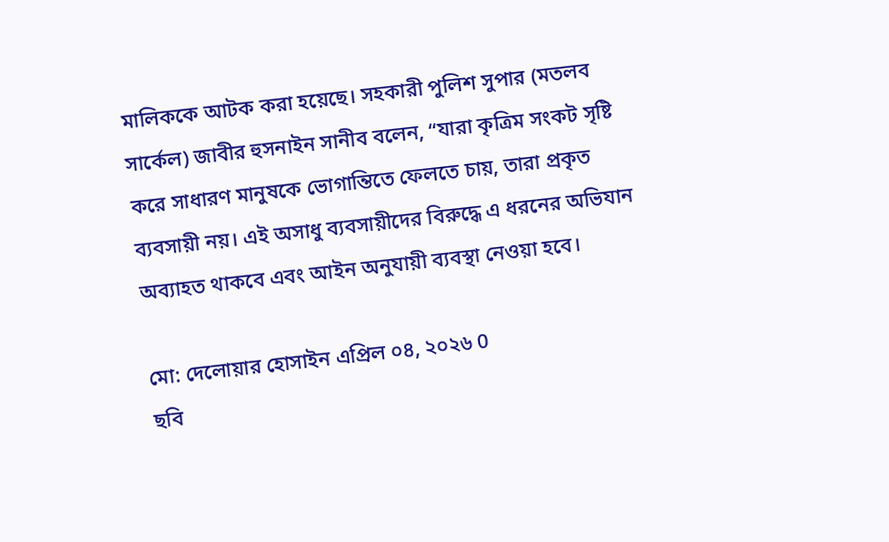মালিককে আটক করা হয়েছে। সহকারী পুলিশ সুপার (মতলব সার্কেল) জাবীর হুসনাইন সানীব বলেন, “যারা কৃত্রিম সংকট সৃষ্টি করে সাধারণ মানুষকে ভোগান্তিতে ফেলতে চায়, তারা প্রকৃত ব্যবসায়ী নয়। এই অসাধু ব্যবসায়ীদের বিরুদ্ধে এ ধরনের অভিযান অব্যাহত থাকবে এবং আইন অনুযায়ী ব্যবস্থা নেওয়া হবে।

মো: দেলোয়ার হোসাইন এপ্রিল ০৪, ২০২৬ 0
ছবি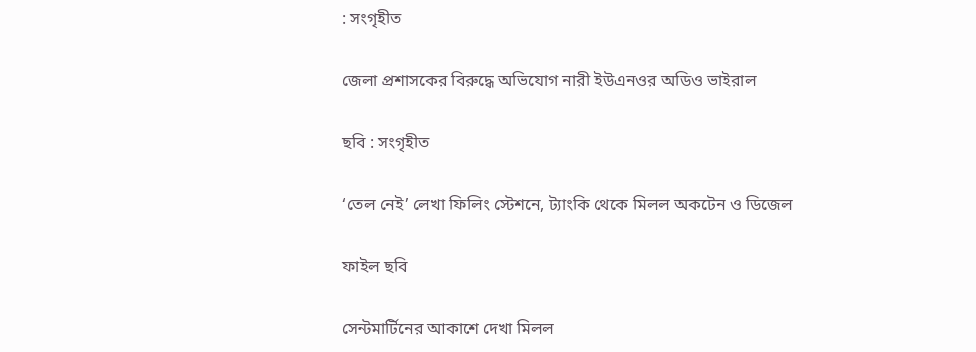: সংগৃহীত

জেলা প্রশাসকের বিরুদ্ধে অভিযোগ নারী ইউএনওর অডিও ভাইরাল

ছবি : সংগৃহীত

‘তেল নেই’ লেখা ফিলিং স্টেশনে, ট্যাংকি থেকে মিলল অকটেন ও ডিজেল

ফাইল ছবি

সেন্টমার্টিনের আকাশে দেখা মিলল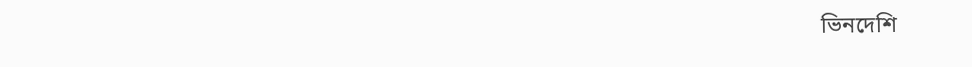ভিনদেশি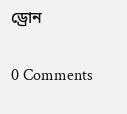ড্রোন

0 Comments